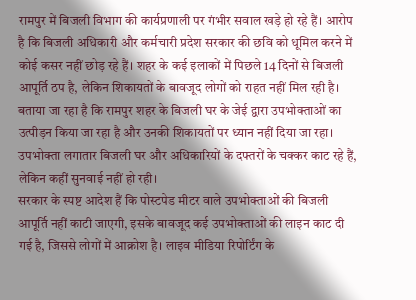रामपुर में बिजली विभाग की कार्यप्रणाली पर गंभीर सवाल खड़े हो रहे हैं। आरोप है कि बिजली अधिकारी और कर्मचारी प्रदेश सरकार की छवि को धूमिल करने में कोई कसर नहीं छोड़ रहे हैं। शहर के कई इलाकों में पिछले 14 दिनों से बिजली आपूर्ति ठप है, लेकिन शिकायतों के बावजूद लोगों को राहत नहीं मिल रही है।
बताया जा रहा है कि रामपुर शहर के बिजली घर के जेई द्वारा उपभोक्ताओं का उत्पीड़न किया जा रहा है और उनकी शिकायतों पर ध्यान नहीं दिया जा रहा। उपभोक्ता लगातार बिजली घर और अधिकारियों के दफ्तरों के चक्कर काट रहे हैं, लेकिन कहीं सुनवाई नहीं हो रही।
सरकार के स्पष्ट आदेश हैं कि पोस्टपेड मीटर वाले उपभोक्ताओं की बिजली आपूर्ति नहीं काटी जाएगी, इसके बावजूद कई उपभोक्ताओं की लाइन काट दी गई है, जिससे लोगों में आक्रोश है। लाइव मीडिया रिपोर्टिंग के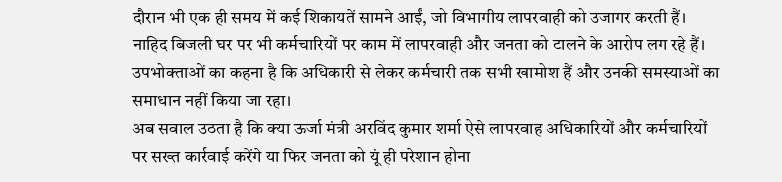दौरान भी एक ही समय में कई शिकायतें सामने आईं, जो विभागीय लापरवाही को उजागर करती हैं।
नाहिद बिजली घर पर भी कर्मचारियों पर काम में लापरवाही और जनता को टालने के आरोप लग रहे हैं। उपभोक्ताओं का कहना है कि अधिकारी से लेकर कर्मचारी तक सभी खामोश हैं और उनकी समस्याओं का समाधान नहीं किया जा रहा।
अब सवाल उठता है कि क्या ऊर्जा मंत्री अरविंद कुमार शर्मा ऐसे लापरवाह अधिकारियों और कर्मचारियों पर सख्त कार्रवाई करेंगे या फिर जनता को यूं ही परेशान होना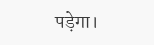पड़ेगा।